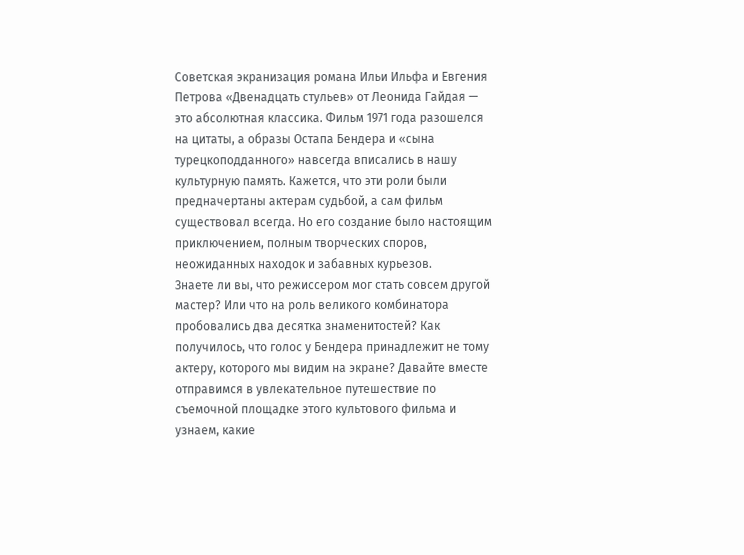Советская экранизация романа Ильи Ильфа и Евгения Петрова «Двенадцать стульев» от Леонида Гайдая — это абсолютная классика. Фильм 1971 года разошелся на цитаты, а образы Остапа Бендера и «сына турецкоподданного» навсегда вписались в нашу культурную память. Кажется, что эти роли были предначертаны актерам судьбой, а сам фильм существовал всегда. Но его создание было настоящим приключением, полным творческих споров, неожиданных находок и забавных курьезов.
Знаете ли вы, что режиссером мог стать совсем другой мастер? Или что на роль великого комбинатора пробовались два десятка знаменитостей? Как получилось, что голос у Бендера принадлежит не тому актеру, которого мы видим на экране? Давайте вместе отправимся в увлекательное путешествие по съемочной площадке этого культового фильма и узнаем, какие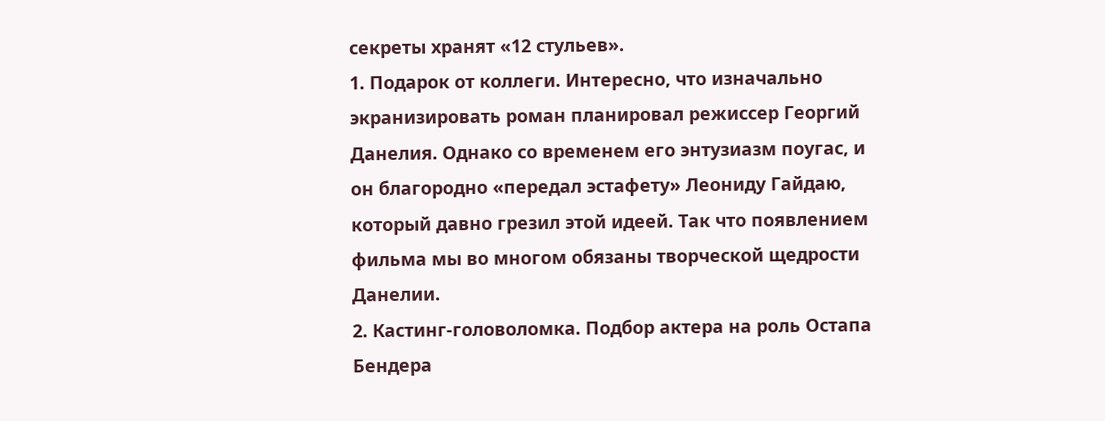секреты хранят «12 стульев».
1. Подарок от коллеги. Интересно, что изначально экранизировать роман планировал режиссер Георгий Данелия. Однако со временем его энтузиазм поугас, и он благородно «передал эстафету» Леониду Гайдаю, который давно грезил этой идеей. Так что появлением фильма мы во многом обязаны творческой щедрости Данелии.
2. Кастинг-головоломка. Подбор актера на роль Остапа Бендера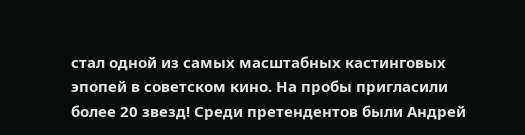стал одной из самых масштабных кастинговых эпопей в советском кино. На пробы пригласили более 20 звезд! Среди претендентов были Андрей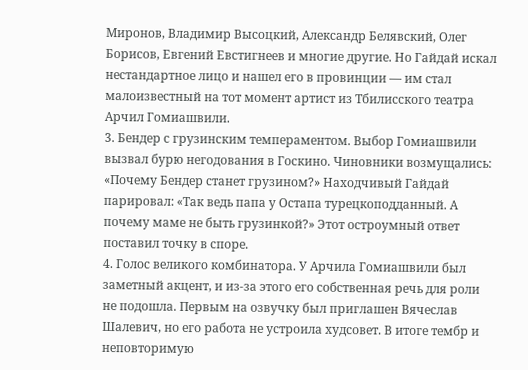Миронов, Владимир Высоцкий, Александр Белявский, Олег Борисов, Евгений Евстигнеев и многие другие. Но Гайдай искал нестандартное лицо и нашел его в провинции — им стал малоизвестный на тот момент артист из Тбилисского театра Арчил Гомиашвили.
3. Бендер с грузинским темпераментом. Выбор Гомиашвили вызвал бурю негодования в Госкино. Чиновники возмущались: «Почему Бендер станет грузином?» Находчивый Гайдай парировал: «Так ведь папа у Остапа турецкоподданный. А почему маме не быть грузинкой?» Этот остроумный ответ поставил точку в споре.
4. Голос великого комбинатора. У Арчила Гомиашвили был заметный акцент, и из-за этого его собственная речь для роли не подошла. Первым на озвучку был приглашен Вячеслав Шалевич, но его работа не устроила худсовет. В итоге тембр и неповторимую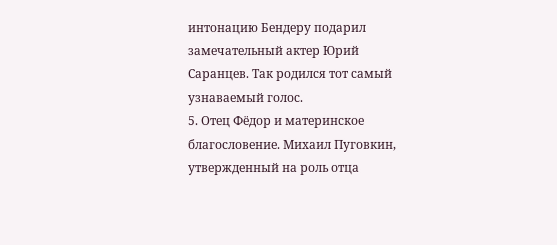интонацию Бендеру подарил замечательный актер Юрий Саранцев. Так родился тот самый узнаваемый голос.
5. Отец Фёдор и материнское благословение. Михаил Пуговкин, утвержденный на роль отца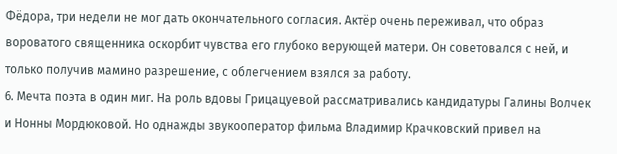Фёдора, три недели не мог дать окончательного согласия. Актёр очень переживал, что образ вороватого священника оскорбит чувства его глубоко верующей матери. Он советовался с ней, и только получив мамино разрешение, с облегчением взялся за работу.
6. Мечта поэта в один миг. На роль вдовы Грицацуевой рассматривались кандидатуры Галины Волчек и Нонны Мордюковой. Но однажды звукооператор фильма Владимир Крачковский привел на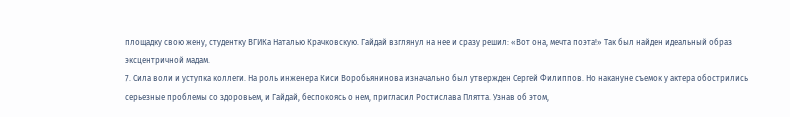площадку свою жену, студентку ВГИКа Наталью Крачковскую. Гайдай взглянул на нее и сразу решил: «Вот она, мечта поэта!» Так был найден идеальный образ эксцентричной мадам.
7. Сила воли и уступка коллеги. На роль инженера Киси Воробьянинова изначально был утвержден Сергей Филиппов. Но накануне съемок у актера обострились серьезные проблемы со здоровьем, и Гайдай, беспокоясь о нем, пригласил Ростислава Плятта. Узнав об этом,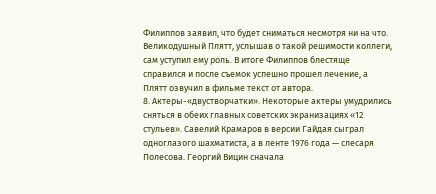Филиппов заявил, что будет сниматься несмотря ни на что. Великодушный Плятт, услышав о такой решимости коллеги, сам уступил ему роль. В итоге Филиппов блестяще справился и после съемок успешно прошел лечение, а Плятт озвучил в фильме текст от автора.
8. Актеры-«двустворчатки». Некоторые актеры умудрились сняться в обеих главных советских экранизациях «12 стульев». Савелий Крамаров в версии Гайдая сыграл одноглазого шахматиста, а в ленте 1976 года — слесаря Полесова. Георгий Вицин сначала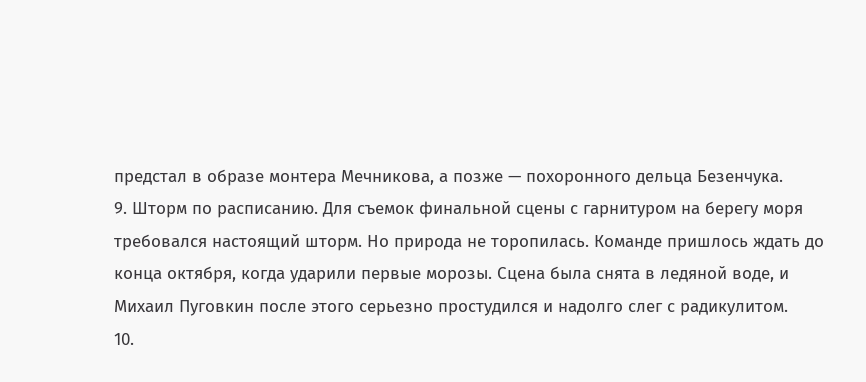предстал в образе монтера Мечникова, а позже — похоронного дельца Безенчука.
9. Шторм по расписанию. Для съемок финальной сцены с гарнитуром на берегу моря требовался настоящий шторм. Но природа не торопилась. Команде пришлось ждать до конца октября, когда ударили первые морозы. Сцена была снята в ледяной воде, и Михаил Пуговкин после этого серьезно простудился и надолго слег с радикулитом.
10.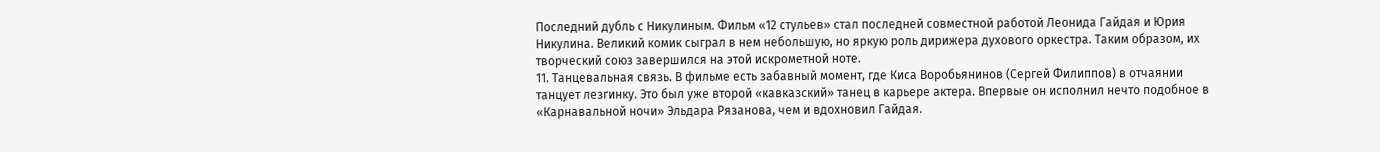Последний дубль с Никулиным. Фильм «12 стульев» стал последней совместной работой Леонида Гайдая и Юрия Никулина. Великий комик сыграл в нем небольшую, но яркую роль дирижера духового оркестра. Таким образом, их творческий союз завершился на этой искрометной ноте.
11. Танцевальная связь. В фильме есть забавный момент, где Киса Воробьянинов (Сергей Филиппов) в отчаянии танцует лезгинку. Это был уже второй «кавказский» танец в карьере актера. Впервые он исполнил нечто подобное в «Карнавальной ночи» Эльдара Рязанова, чем и вдохновил Гайдая.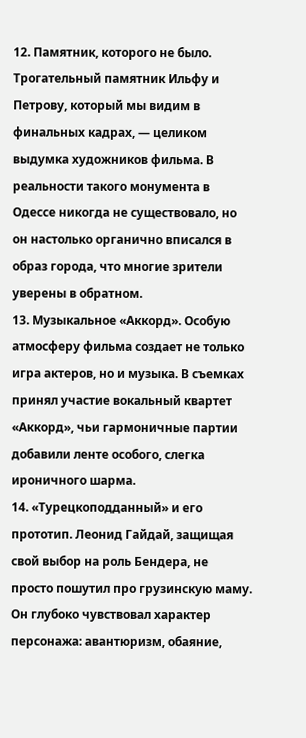12. Памятник, которого не было. Трогательный памятник Ильфу и Петрову, который мы видим в финальных кадрах, — целиком выдумка художников фильма. В реальности такого монумента в Одессе никогда не существовало, но он настолько органично вписался в образ города, что многие зрители уверены в обратном.
13. Музыкальное «Аккорд». Особую атмосферу фильма создает не только игра актеров, но и музыка. В съемках принял участие вокальный квартет «Аккорд», чьи гармоничные партии добавили ленте особого, слегка ироничного шарма.
14. «Турецкоподданный» и его прототип. Леонид Гайдай, защищая свой выбор на роль Бендера, не просто пошутил про грузинскую маму. Он глубоко чувствовал характер персонажа: авантюризм, обаяние,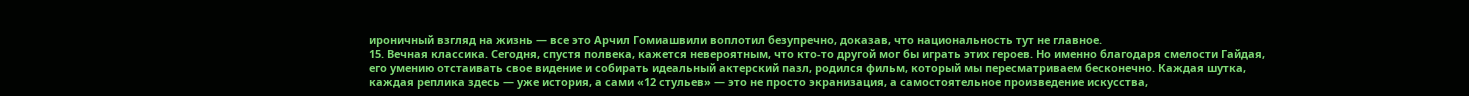ироничный взгляд на жизнь — все это Арчил Гомиашвили воплотил безупречно, доказав, что национальность тут не главное.
15. Вечная классика. Сегодня, спустя полвека, кажется невероятным, что кто-то другой мог бы играть этих героев. Но именно благодаря смелости Гайдая, его умению отстаивать свое видение и собирать идеальный актерский пазл, родился фильм, который мы пересматриваем бесконечно. Каждая шутка, каждая реплика здесь — уже история, а сами «12 стульев» — это не просто экранизация, а самостоятельное произведение искусства,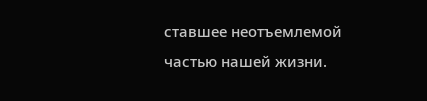ставшее неотъемлемой частью нашей жизни.